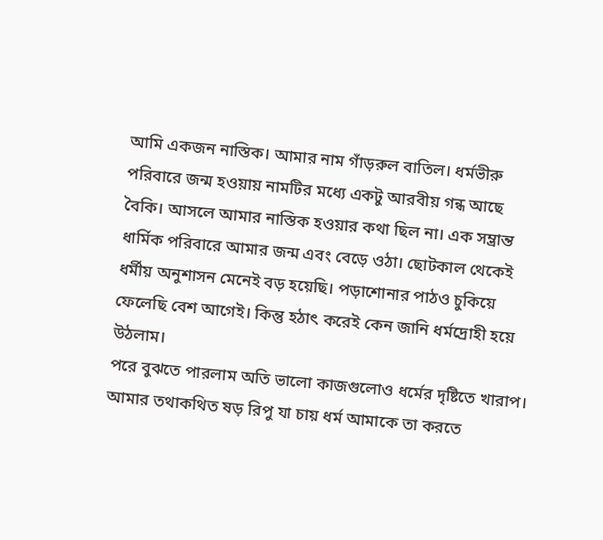আমি একজন নাস্তিক। আমার নাম গাঁড়রুল বাতিল। ধর্মভীরু পরিবারে জন্ম হওয়ায় নামটির মধ্যে একটু আরবীয় গন্ধ আছে বৈকি। আসলে আমার নাস্তিক হওয়ার কথা ছিল না। এক সম্ভ্রান্ত ধার্মিক পরিবারে আমার জন্ম এবং বেড়ে ওঠা। ছোটকাল থেকেই ধর্মীয় অনুশাসন মেনেই বড় হয়েছি। পড়াশোনার পাঠও চুকিয়ে ফেলেছি বেশ আগেই। কিন্তু হঠাৎ করেই কেন জানি ধর্মদ্রোহী হয়ে উঠলাম।
পরে বুঝতে পারলাম অতি ভালো কাজগুলোও ধর্মের দৃষ্টিতে খারাপ। আমার তথাকথিত ষড় রিপু যা চায় ধর্ম আমাকে তা করতে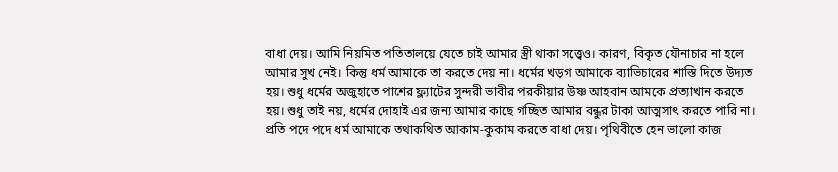বাধা দেয়। আমি নিয়মিত পতিতালয়ে যেতে চাই আমার স্ত্রী থাকা সত্ত্বেও। কারণ, বিকৃত যৌনাচার না হলে আমার সুখ নেই। কিন্তু ধর্ম আমাকে তা করতে দেয় না। ধর্মের খড়গ আমাকে ব্যাভিচারের শাস্তি দিতে উদ্যত হয়। শুধু ধর্মের অজুহাতে পাশের ফ্ল্যাটের সুন্দরী ভাবীর পরকীয়ার উষ্ণ আহবান আমকে প্রত্যাখান করতে হয়। শুধু তাই নয়, ধর্মের দোহাই এর জন্য আমার কাছে গচ্ছিত আমার বন্ধুর টাকা আত্মসাৎ করতে পারি না। প্রতি পদে পদে ধর্ম আমাকে তথাকথিত আকাম-কুকাম করতে বাধা দেয়। পৃথিবীতে হেন ভালো কাজ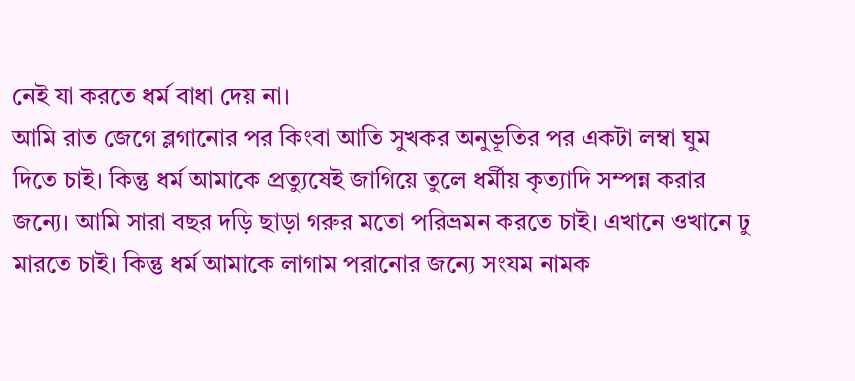নেই যা করতে ধর্ম বাধা দেয় না।
আমি রাত জেগে ব্লগানোর পর কিংবা আতি সুখকর অনুভূতির পর একটা লম্বা ঘুম দিতে চাই। কিন্তু ধর্ম আমাকে প্রত্যুষেই জাগিয়ে তুলে ধর্মীয় কৃত্যাদি সম্পন্ন করার জন্যে। আমি সারা বছর দড়ি ছাড়া গরুর মতো পরিভ্রমন করতে চাই। এখানে ওখানে ঢু মারতে চাই। কিন্তু ধর্ম আমাকে লাগাম পরানোর জন্যে সংযম নামক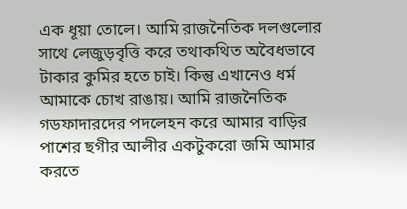এক ধূয়া তোলে। আমি রাজনৈতিক দলগুলোর সাথে লেজুড়বৃত্তি করে তথাকথিত অবৈধভাবে টাকার কুমির হতে চাই। কিন্তু এখানেও ধর্ম আমাকে চোখ রাঙায়। আমি রাজনৈতিক গডফাদারদের পদলেহন করে আমার বাড়ির পাশের ছগীর আলীর একটুকরো জমি আমার করতে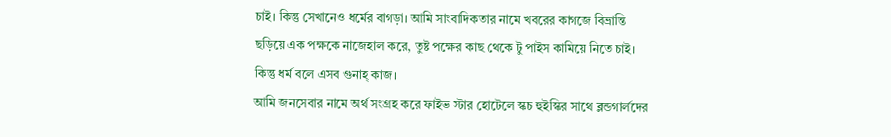চাই। কিন্তু সেখানেও ধর্মের বাগড়া। আমি সাংবাদিকতার নামে খবরের কাগজে বিভ্রান্তি ছড়িয়ে এক পক্ষকে নাজেহাল করে, তুষ্ট পক্ষের কাছ থেকে টু পাইস কামিয়ে নিতে চাই। কিন্তু ধর্ম বলে এসব গুনাহ্ কাজ।
আমি জনসেবার নামে অর্থ সংগ্রহ করে ফাইভ স্টার হোটেলে স্কচ হুইস্কির সাথে ব্লন্ডগার্লদের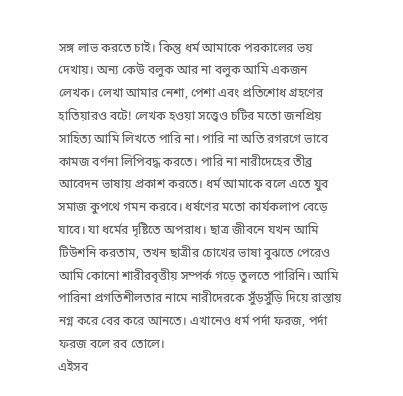সঙ্গ লাভ করতে চাই। কিন্তু ধর্ম আমাকে পরকালের ভয় দেখায়। অন্য কেউ বলুক আর না বলুক আমি একজন লেখক। লেখা আমার নেশা, পেশা এবং প্রতিশোধ গ্রহণের হাতিয়ারও বটে! লেখক হওয়া সত্ত্বেও চটির মতো জনপ্রিয় সাহিত্য আমি লিখতে পারি না। পারি না অতি রগরগে ভাবে কামজ বর্ণনা লিপিবদ্ধ করতে। পারি না নারীদেহের তীব্র আবেদন ভাষায় প্রকাশ করতে। ধর্ম আমাকে বলে এতে যুব সমাজ কুপথে গমন করবে। ধর্ষণের মতো কার্যকলাপ বেড়ে যাবে। যা ধর্মের দৃষ্টিতে অপরাধ। ছাত্র জীবনে যখন আমি টিউশনি করতাম, তখন ছাত্রীর চোখের ভাষা বুঝতে পেরেও আমি কোনো শারীরবৃত্তীয় সম্পর্ক গড়ে তুলতে পারিনি। আমি পারিনা প্রগতিশীলতার নামে নারীদেরকে সুঁড়সুঁড়ি দিয়ে রাস্তায় নগ্ন করে বের করে আনতে। এখানেও ধর্ম পর্দা ফরজ, পর্দা ফরজ বলে রব তোলে।
এইসব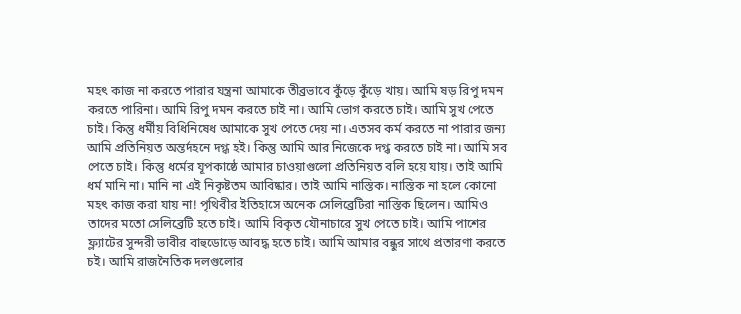মহৎ কাজ না করতে পারার যন্ত্রনা আমাকে তীব্রভাবে কুঁড়ে কুঁড়ে খায়। আমি ষড় রিপু দমন করতে পারিনা। আমি রিপু দমন করতে চাই না। আমি ভোগ করতে চাই। আমি সুখ পেতে চাই। কিন্তু ধর্মীয় বিধিনিষেধ আমাকে সুখ পেতে দেয় না। এতসব কর্ম করতে না পারার জন্য আমি প্রতিনিয়ত অন্তর্দহনে দগ্ধ হই। কিন্তু আমি আর নিজেকে দগ্ধ করতে চাই না। আমি সব পেতে চাই। কিন্তু ধর্মের যূপকাষ্ঠে আমার চাওয়াগুলো প্রতিনিয়ত বলি হয়ে যায়। তাই আমি ধর্ম মানি না। মানি না এই নিকৃষ্টতম আবিষ্কার। তাই আমি নাস্তিক। নাস্তিক না হলে কোনো মহৎ কাজ করা যায় না! পৃথিবীর ইতিহাসে অনেক সেলিব্রেটিরা নাস্তিক ছিলেন। আমিও তাদের মতো সেলিব্রেটি হতে চাই। আমি বিকৃত যৌনাচারে সুখ পেতে চাই। আমি পাশের ফ্ল্যাটের সুন্দরী ভাবীর বাহুডোড়ে আবদ্ধ হতে চাই। আমি আমার বন্ধুর সাথে প্রতারণা করতে চই। আমি রাজনৈতিক দলগুলোর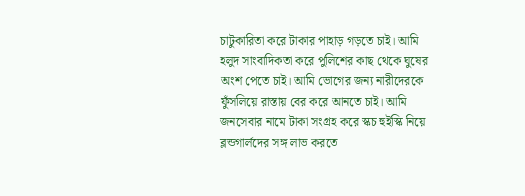চাটুকারিতা করে টাকার পাহাড় গড়তে চাই। আমি হলুদ সাংবাদিকতা করে পুলিশের কাছ থেকে ঘুষের অংশ পেতে চাই। আমি ভোগের জন্য নারীদেরকে ফুঁসলিয়ে রাস্তায় বের করে আনতে চাই। আমি জনসেবার নামে টাকা সংগ্রহ করে স্কচ হুইস্কি নিয়ে ব্লন্ডগার্লদের সঙ্গ লাভ করতে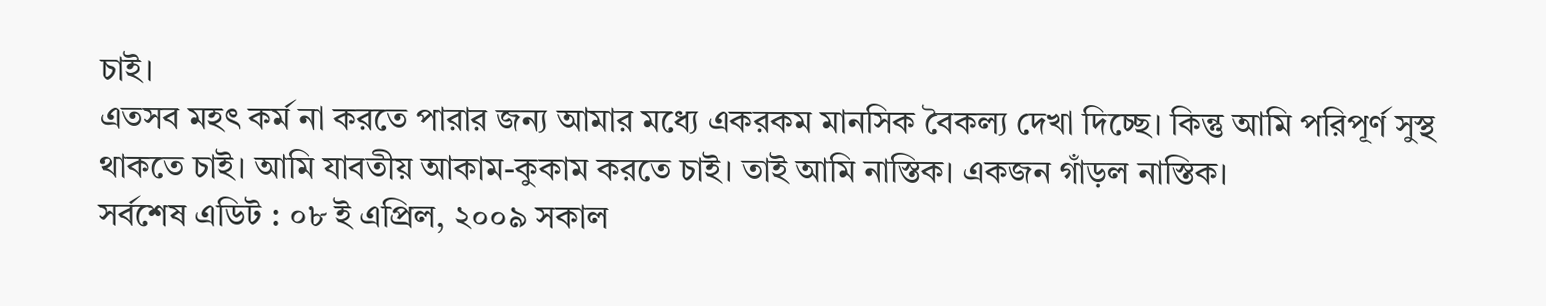চাই।
এতসব মহৎ কর্ম না করতে পারার জন্য আমার মধ্যে একরকম মানসিক বৈকল্য দেখা দিচ্ছে। কিন্তু আমি পরিপূর্ণ সুস্থ থাকতে চাই। আমি যাবতীয় আকাম-কুকাম করতে চাই। তাই আমি নাস্তিক। একজন গাঁড়ল নাস্তিক।
সর্বশেষ এডিট : ০৮ ই এপ্রিল, ২০০৯ সকাল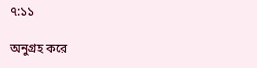৭:১১

অনুগ্রহ করে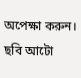অপেক্ষা করুন। ছবি আটো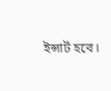ইন্সার্ট হবে।